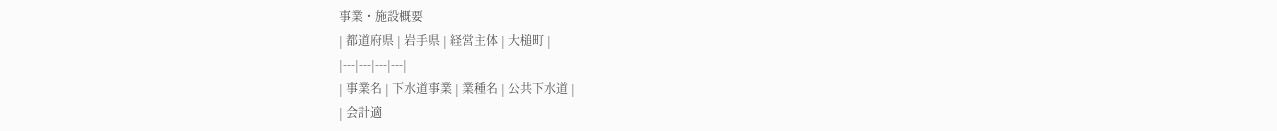事業・施設概要
| 都道府県 | 岩手県 | 経営主体 | 大槌町 |
|---|---|---|---|
| 事業名 | 下水道事業 | 業種名 | 公共下水道 |
| 会計適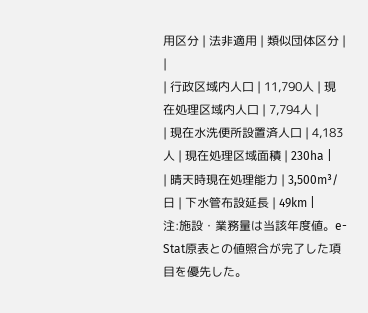用区分 | 法非適用 | 類似団体区分 | |
| 行政区域内人口 | 11,790人 | 現在処理区域内人口 | 7,794人 |
| 現在水洗便所設置済人口 | 4,183人 | 現在処理区域面積 | 230ha |
| 晴天時現在処理能力 | 3,500m³/日 | 下水管布設延長 | 49km |
注:施設・業務量は当該年度値。e-Stat原表との値照合が完了した項目を優先した。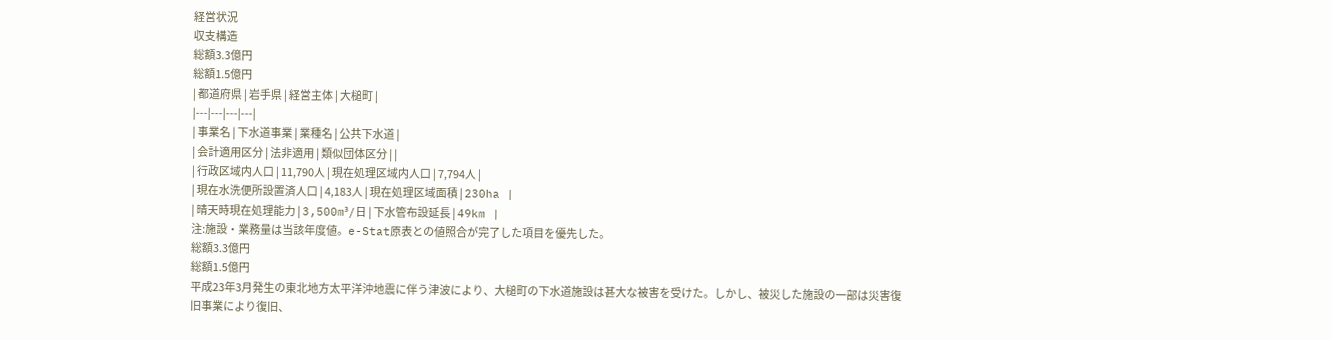経営状況
収支構造
総額3.3億円
総額1.5億円
| 都道府県 | 岩手県 | 経営主体 | 大槌町 |
|---|---|---|---|
| 事業名 | 下水道事業 | 業種名 | 公共下水道 |
| 会計適用区分 | 法非適用 | 類似団体区分 | |
| 行政区域内人口 | 11,790人 | 現在処理区域内人口 | 7,794人 |
| 現在水洗便所設置済人口 | 4,183人 | 現在処理区域面積 | 230ha |
| 晴天時現在処理能力 | 3,500m³/日 | 下水管布設延長 | 49km |
注:施設・業務量は当該年度値。e-Stat原表との値照合が完了した項目を優先した。
総額3.3億円
総額1.5億円
平成23年3月発生の東北地方太平洋沖地震に伴う津波により、大槌町の下水道施設は甚大な被害を受けた。しかし、被災した施設の一部は災害復旧事業により復旧、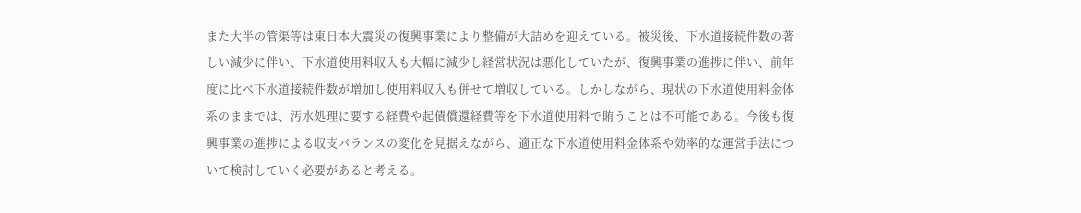また大半の管渠等は東日本大震災の復興事業により整備が大詰めを迎えている。被災後、下水道接続件数の著しい減少に伴い、下水道使用料収入も大幅に減少し経営状況は悪化していたが、復興事業の進捗に伴い、前年度に比べ下水道接続件数が増加し使用料収入も併せて増収している。しかしながら、現状の下水道使用料金体系のままでは、汚水処理に要する経費や起債償還経費等を下水道使用料で賄うことは不可能である。今後も復興事業の進捗による収支バランスの変化を見据えながら、適正な下水道使用料金体系や効率的な運営手法について検討していく必要があると考える。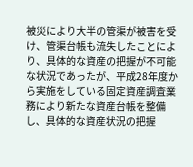被災により大半の管渠が被害を受け、管渠台帳も流失したことにより、具体的な資産の把握が不可能な状況であったが、平成28年度から実施をしている固定資産調査業務により新たな資産台帳を整備し、具体的な資産状況の把握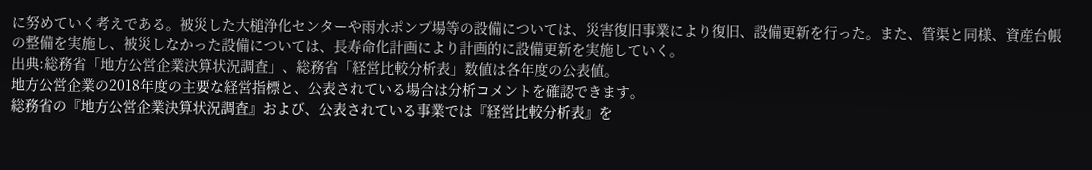に努めていく考えである。被災した大槌浄化センターや雨水ポンプ場等の設備については、災害復旧事業により復旧、設備更新を行った。また、管渠と同様、資産台帳の整備を実施し、被災しなかった設備については、長寿命化計画により計画的に設備更新を実施していく。
出典:総務省「地方公営企業決算状況調査」、総務省「経営比較分析表」数値は各年度の公表値。
地方公営企業の2018年度の主要な経営指標と、公表されている場合は分析コメントを確認できます。
総務省の『地方公営企業決算状況調査』および、公表されている事業では『経営比較分析表』を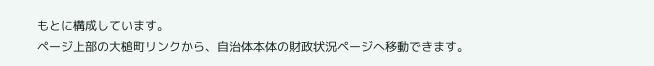もとに構成しています。
ページ上部の大槌町リンクから、自治体本体の財政状況ページへ移動できます。